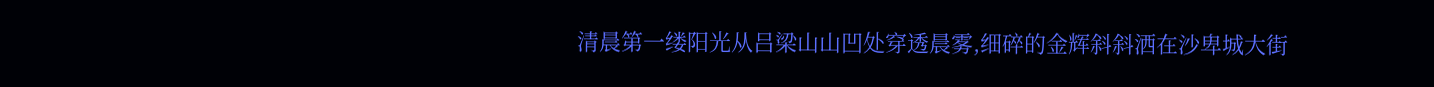清晨第一缕阳光从吕梁山山凹处穿透晨雾,细碎的金辉斜斜洒在沙卑城大街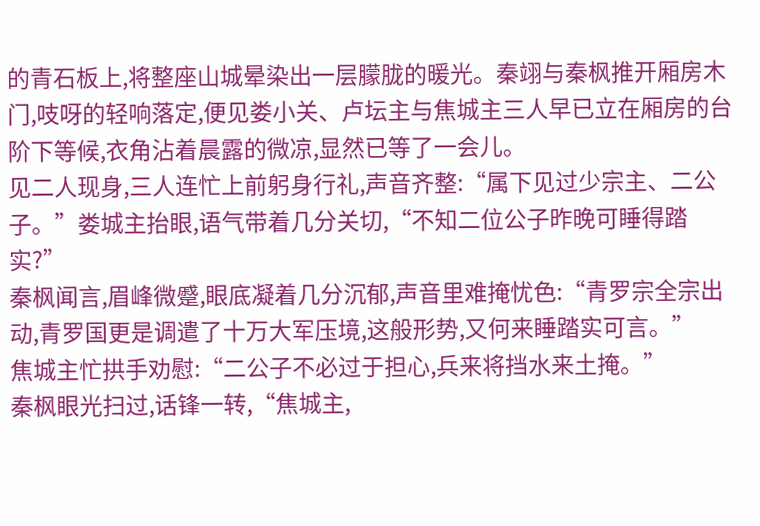的青石板上,将整座山城晕染出一层朦胧的暖光。秦翊与秦枫推开厢房木门,吱呀的轻响落定,便见娄小关、卢坛主与焦城主三人早已立在厢房的台阶下等候,衣角沾着晨露的微凉,显然已等了一会儿。
见二人现身,三人连忙上前躬身行礼,声音齐整:“属下见过少宗主、二公子。”娄城主抬眼,语气带着几分关切,“不知二位公子昨晚可睡得踏实?”
秦枫闻言,眉峰微蹙,眼底凝着几分沉郁,声音里难掩忧色:“青罗宗全宗出动,青罗国更是调遣了十万大军压境,这般形势,又何来睡踏实可言。”
焦城主忙拱手劝慰:“二公子不必过于担心,兵来将挡水来土掩。”
秦枫眼光扫过,话锋一转,“焦城主,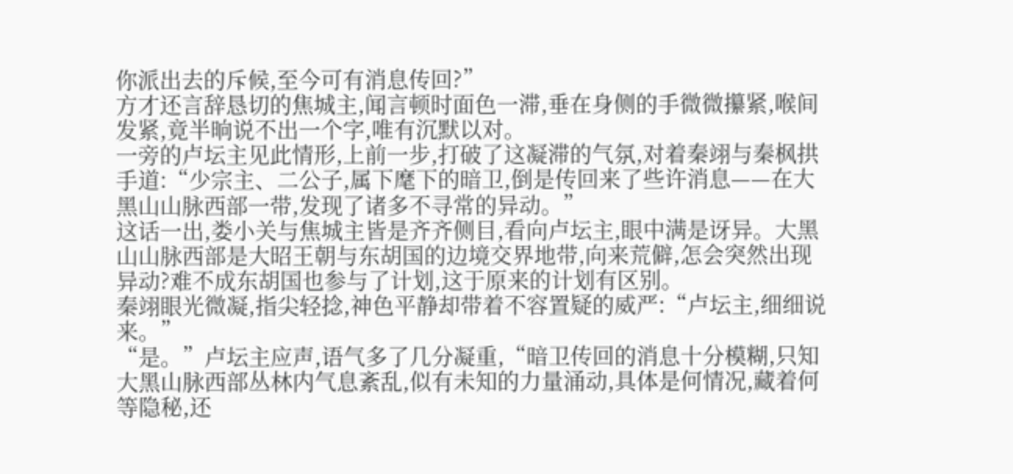你派出去的斥候,至今可有消息传回?”
方才还言辞恳切的焦城主,闻言顿时面色一滞,垂在身侧的手微微攥紧,喉间发紧,竟半晌说不出一个字,唯有沉默以对。
一旁的卢坛主见此情形,上前一步,打破了这凝滞的气氛,对着秦翊与秦枫拱手道:“少宗主、二公子,属下麾下的暗卫,倒是传回来了些许消息——在大黑山山脉西部一带,发现了诸多不寻常的异动。”
这话一出,娄小关与焦城主皆是齐齐侧目,看向卢坛主,眼中满是讶异。大黑山山脉西部是大昭王朝与东胡国的边境交界地带,向来荒僻,怎会突然出现异动?难不成东胡国也参与了计划,这于原来的计划有区别。
秦翊眼光微凝,指尖轻捻,神色平静却带着不容置疑的威严:“卢坛主,细细说来。”
“是。”卢坛主应声,语气多了几分凝重,“暗卫传回的消息十分模糊,只知大黑山脉西部丛林内气息紊乱,似有未知的力量涌动,具体是何情况,藏着何等隐秘,还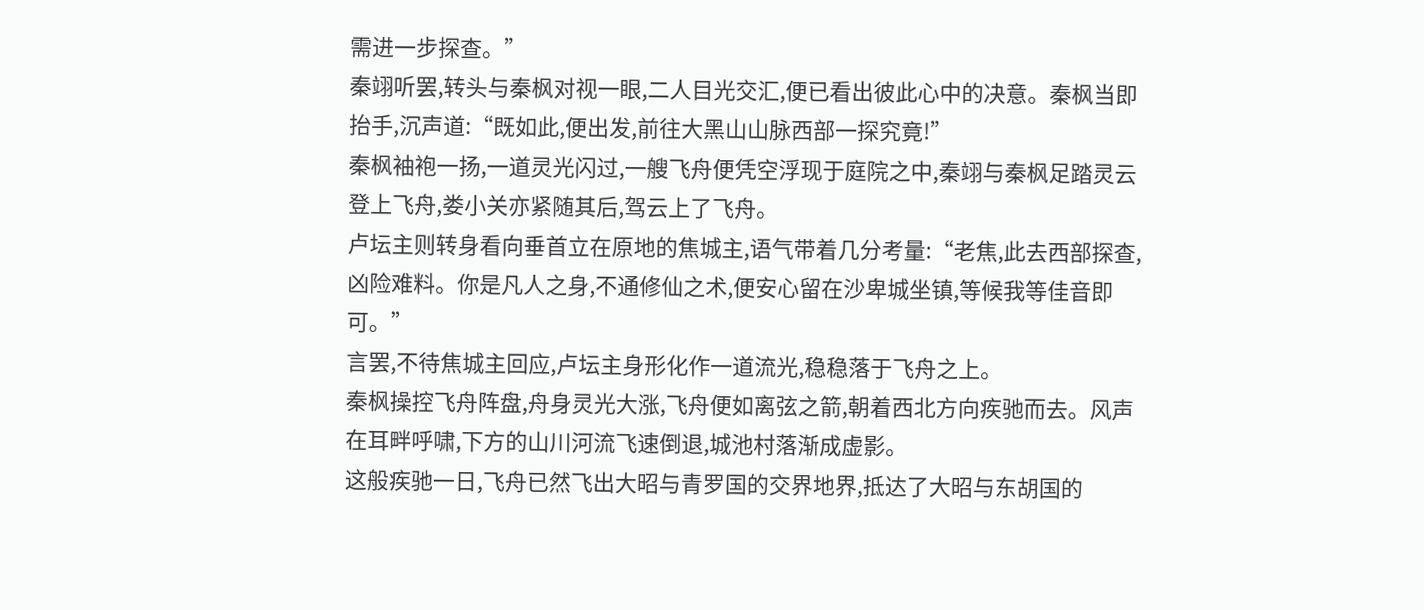需进一步探查。”
秦翊听罢,转头与秦枫对视一眼,二人目光交汇,便已看出彼此心中的决意。秦枫当即抬手,沉声道:“既如此,便出发,前往大黑山山脉西部一探究竟!”
秦枫袖袍一扬,一道灵光闪过,一艘飞舟便凭空浮现于庭院之中,秦翊与秦枫足踏灵云登上飞舟,娄小关亦紧随其后,驾云上了飞舟。
卢坛主则转身看向垂首立在原地的焦城主,语气带着几分考量:“老焦,此去西部探查,凶险难料。你是凡人之身,不通修仙之术,便安心留在沙卑城坐镇,等候我等佳音即可。”
言罢,不待焦城主回应,卢坛主身形化作一道流光,稳稳落于飞舟之上。
秦枫操控飞舟阵盘,舟身灵光大涨,飞舟便如离弦之箭,朝着西北方向疾驰而去。风声在耳畔呼啸,下方的山川河流飞速倒退,城池村落渐成虚影。
这般疾驰一日,飞舟已然飞出大昭与青罗国的交界地界,抵达了大昭与东胡国的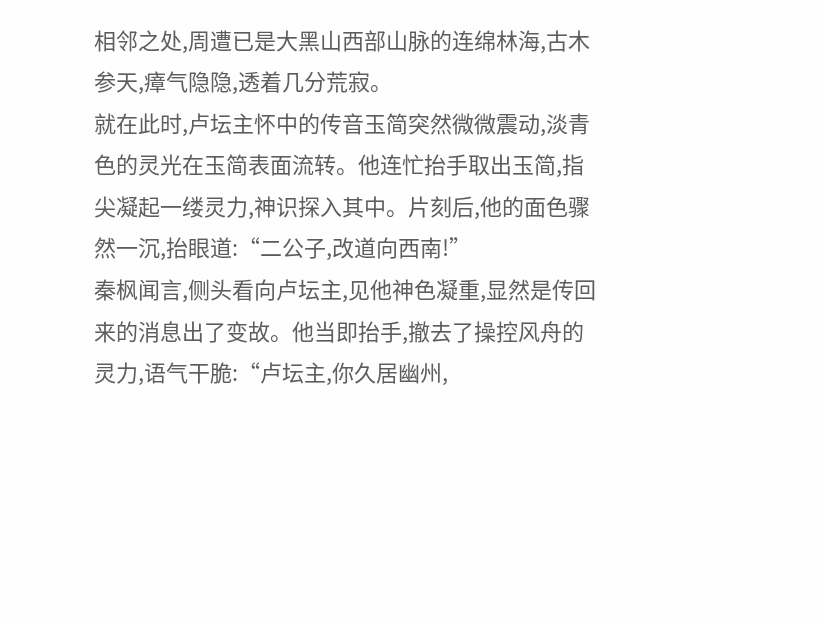相邻之处,周遭已是大黑山西部山脉的连绵林海,古木参天,瘴气隐隐,透着几分荒寂。
就在此时,卢坛主怀中的传音玉简突然微微震动,淡青色的灵光在玉简表面流转。他连忙抬手取出玉简,指尖凝起一缕灵力,神识探入其中。片刻后,他的面色骤然一沉,抬眼道:“二公子,改道向西南!”
秦枫闻言,侧头看向卢坛主,见他神色凝重,显然是传回来的消息出了变故。他当即抬手,撤去了操控风舟的灵力,语气干脆:“卢坛主,你久居幽州,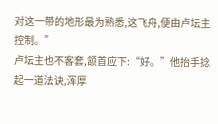对这一带的地形最为熟悉,这飞舟,便由卢坛主控制。”
卢坛主也不客套,颔首应下:“好。”他抬手捻起一道法诀,浑厚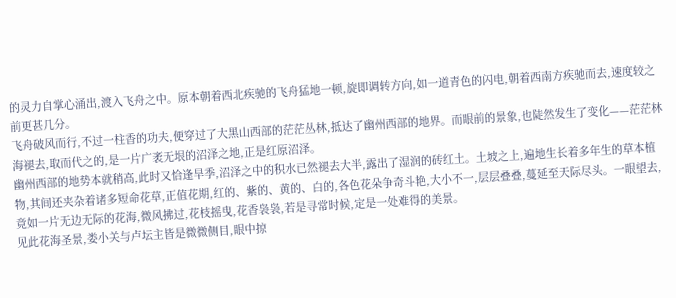的灵力自掌心涌出,渡入飞舟之中。原本朝着西北疾驰的飞舟猛地一顿,旋即调转方向,如一道青色的闪电,朝着西南方疾驰而去,速度较之前更甚几分。
飞舟破风而行,不过一柱香的功夫,便穿过了大黑山西部的茫茫丛林,抵达了幽州西部的地界。而眼前的景象,也陡然发生了变化——茫茫林海褪去,取而代之的,是一片广袤无垠的沼泽之地,正是红原沼泽。
幽州西部的地势本就稍高,此时又恰逢旱季,沼泽之中的积水已然褪去大半,露出了湿润的砖红土。土坡之上,遍地生长着多年生的草本植物,其间还夹杂着诸多短命花草,正值花期,红的、紫的、黄的、白的,各色花朵争奇斗艳,大小不一,层层叠叠,蔓延至天际尽头。一眼望去,竟如一片无边无际的花海,微风拂过,花枝摇曳,花香袅袅,若是寻常时候,定是一处难得的美景。
见此花海圣景,娄小关与卢坛主皆是微微侧目,眼中掠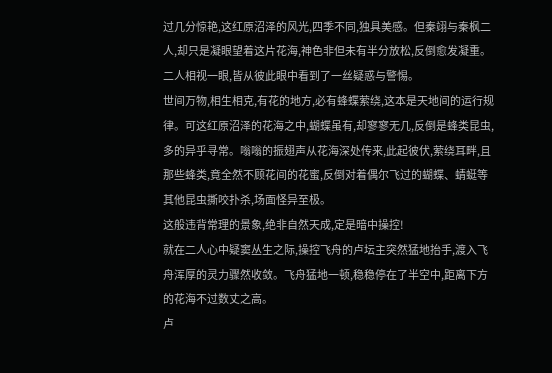过几分惊艳,这红原沼泽的风光,四季不同,独具美感。但秦翊与秦枫二人,却只是凝眼望着这片花海,神色非但未有半分放松,反倒愈发凝重。二人相视一眼,皆从彼此眼中看到了一丝疑惑与警惕。
世间万物,相生相克,有花的地方,必有蜂蝶萦绕,这本是天地间的运行规律。可这红原沼泽的花海之中,蝴蝶虽有,却寥寥无几,反倒是蜂类昆虫,多的异乎寻常。嗡嗡的振翅声从花海深处传来,此起彼伏,萦绕耳畔,且那些蜂类,竟全然不顾花间的花蜜,反倒对着偶尔飞过的蝴蝶、蜻蜓等其他昆虫撕咬扑杀,场面怪异至极。
这般违背常理的景象,绝非自然天成,定是暗中操控!
就在二人心中疑窦丛生之际,操控飞舟的卢坛主突然猛地抬手,渡入飞舟浑厚的灵力骤然收敛。飞舟猛地一顿,稳稳停在了半空中,距离下方的花海不过数丈之高。
卢